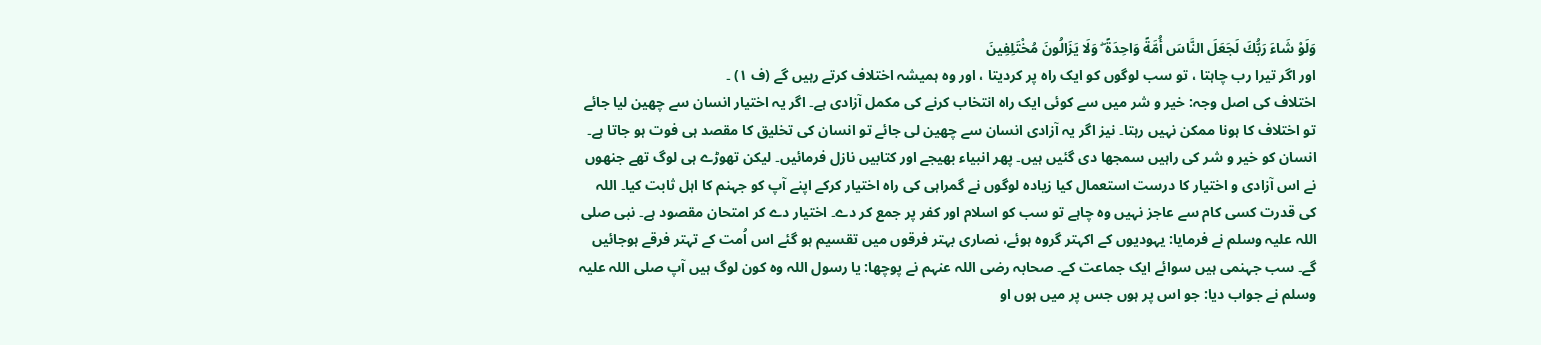وَلَوْ شَاءَ رَبُّكَ لَجَعَلَ النَّاسَ أُمَّةً وَاحِدَةً ۖ وَلَا يَزَالُونَ مُخْتَلِفِينَ
اور اگر تیرا رب چاہتا ، تو سب لوگوں کو ایک راہ پر کردیتا ، اور وہ ہمیشہ اختلاف کرتے رہیں گے (ف ١) ۔
اختلاف کی اصل وجہ: خیر و شر میں سے کوئی ایک راہ انتخاب کرنے کی مکمل آزادی ہے۔ اگر یہ اختیار انسان سے چھین لیا جائے تو اختلاف کا ہونا ممکن نہیں رہتا۔ نیز اگر یہ آزادی انسان سے چھین لی جائے تو انسان کی تخلیق کا مقصد ہی فوت ہو جاتا ہے۔ انسان کو خیر و شر کی راہیں سمجھا دی گئیں ہیں۔ پھر انبیاء بھیجے اور کتابیں نازل فرمائیں۔ لیکن تھوڑے ہی لوگ تھے جنھوں نے اس آزادی و اختیار کا درست استعمال کیا زیادہ لوگوں نے گمراہی کی راہ اختیار کرکے اپنے آپ کو جہنم کا اہل ثابت کیا۔ اللہ کی قدرت کسی کام سے عاجز نہیں وہ چاہے تو سب کو اسلام اور کفر پر جمع کر دے۔ اختیار دے کر امتحان مقصود ہے۔ نبی صلی اللہ علیہ وسلم نے فرمایا: یہودیوں کے اکہتر گروہ ہوئے، نصاری بہتر فرقوں میں تقسیم ہو گئے اس اُمت کے تہتر فرقے ہوجائیں گے۔ سب جہنمی ہیں سوائے ایک جماعت کے۔ صحابہ رضی اللہ عنہم نے پوچھا: یا رسول اللہ وہ کون لوگ ہیں آپ صلی اللہ علیہ وسلم نے جواب دیا: جو اس پر ہوں جس پر میں ہوں او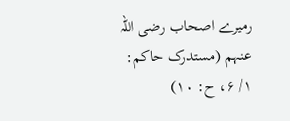رمیرے اصحاب رضی اللہ عنہم (مستدرک حاکم: ۱/ ۶، ح: ۱۰)